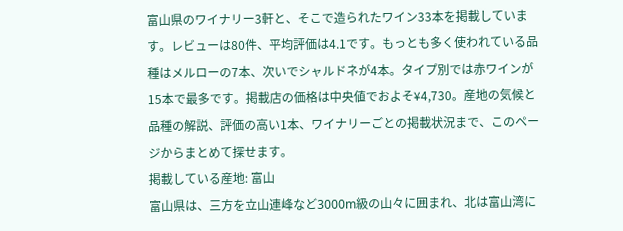富山県のワイナリー3軒と、そこで造られたワイン33本を掲載しています。レビューは80件、平均評価は4.1です。もっとも多く使われている品種はメルローの7本、次いでシャルドネが4本。タイプ別では赤ワインが15本で最多です。掲載店の価格は中央値でおよそ¥4,730。産地の気候と品種の解説、評価の高い1本、ワイナリーごとの掲載状況まで、このページからまとめて探せます。
掲載している産地: 富山
富山県は、三方を立山連峰など3000m級の山々に囲まれ、北は富山湾に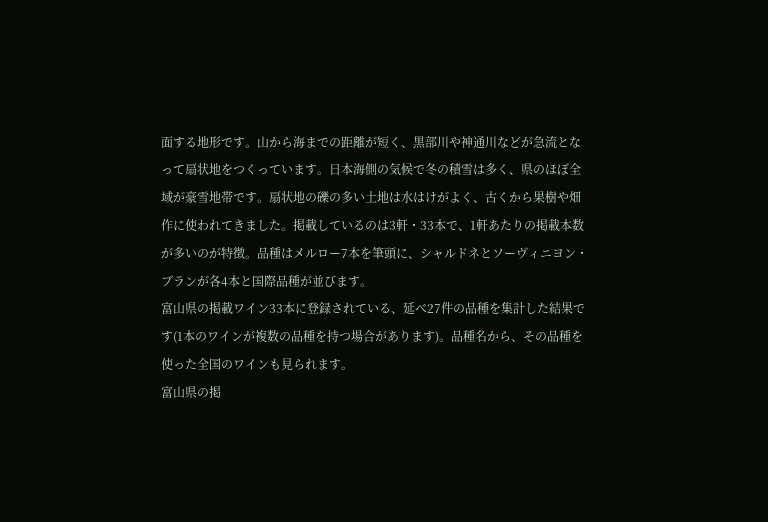面する地形です。山から海までの距離が短く、黒部川や神通川などが急流となって扇状地をつくっています。日本海側の気候で冬の積雪は多く、県のほぼ全域が豪雪地帯です。扇状地の礫の多い土地は水はけがよく、古くから果樹や畑作に使われてきました。掲載しているのは3軒・33本で、1軒あたりの掲載本数が多いのが特徴。品種はメルロー7本を筆頭に、シャルドネとソーヴィニヨン・ブランが各4本と国際品種が並びます。
富山県の掲載ワイン33本に登録されている、延べ27件の品種を集計した結果です(1本のワインが複数の品種を持つ場合があります)。品種名から、その品種を使った全国のワインも見られます。
富山県の掲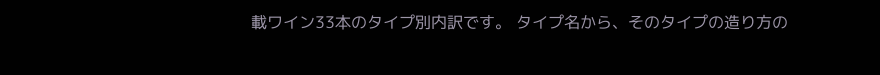載ワイン33本のタイプ別内訳です。 タイプ名から、そのタイプの造り方の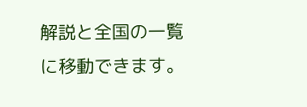解説と全国の一覧に移動できます。